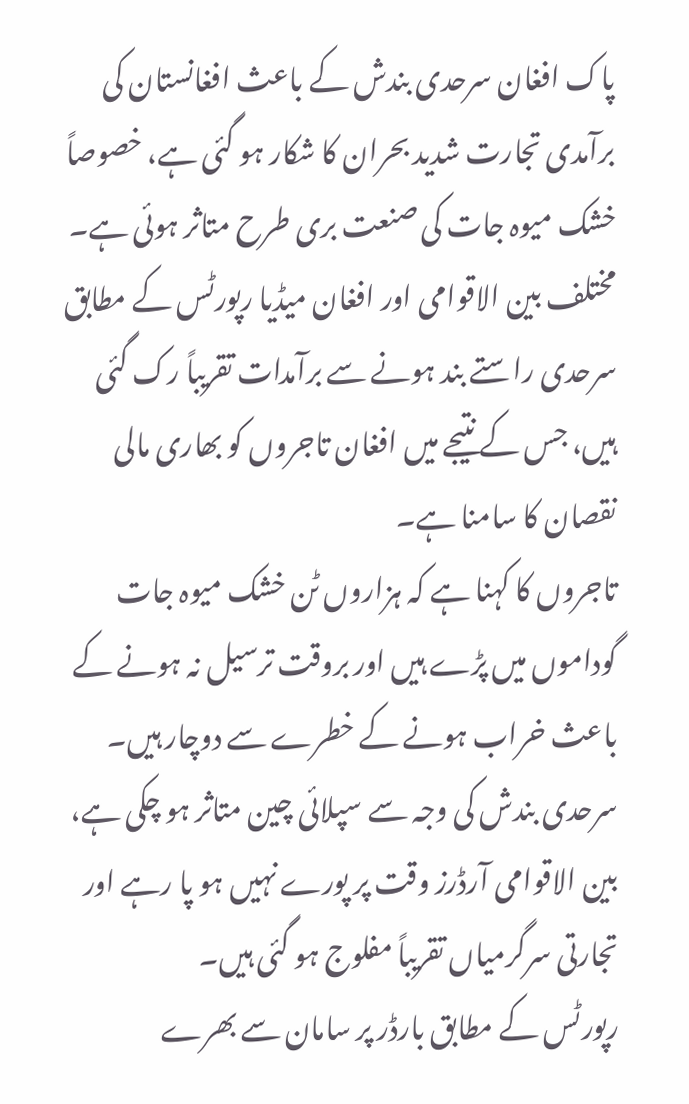پاک افغان سرحدی بندش کے باعث افغانستان کی برآمدی تجارت شدید بحران کا شکار ہو گئی ہے، خصوصاً خشک میوہ جات کی صنعت بری طرح متاثر ہوئی ہے۔ مختلف بین الاقوامی اور افغان میڈیا رپورٹس کے مطابق سرحدی راستے بند ہونے سے برآمدات تقریباً رک گئی ہیں، جس کے نتیجے میں افغان تاجروں کو بھاری مالی نقصان کا سامنا ہے۔
تاجروں کا کہنا ہے کہ ہزاروں ٹن خشک میوہ جات گوداموں میں پڑے ہیں اور بروقت ترسیل نہ ہونے کے باعث خراب ہونے کے خطرے سے دوچار ہیں۔ سرحدی بندش کی وجہ سے سپلائی چین متاثر ہو چکی ہے، بین الاقوامی آرڈرز وقت پر پورے نہیں ہو پا رہے اور تجارتی سرگرمیاں تقریباً مفلوج ہو گئی ہیں۔
رپورٹس کے مطابق بارڈر پر سامان سے بھرے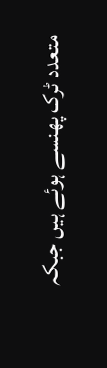متعدد ٹرک پھنسے ہوئے ہیں جبکہ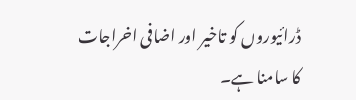ڈرائیوروں کو تاخیر اور اضافی اخراجات کا سامنا ہے۔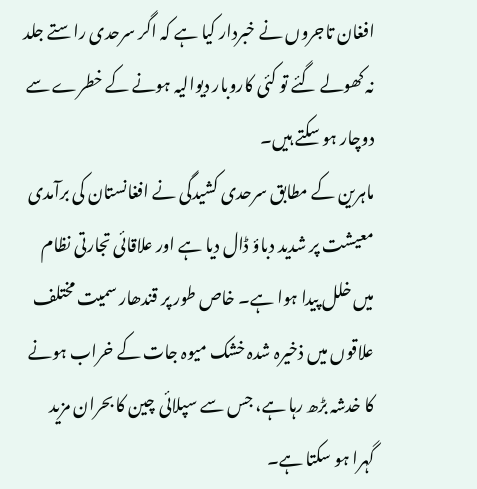افغان تاجروں نے خبردار کیا ہے کہ اگر سرحدی راستے جلد نہ کھولے گئے تو کئی کاروبار دیوالیہ ہونے کے خطرے سے دوچار ہو سکتے ہیں۔
ماہرین کے مطابق سرحدی کشیدگی نے افغانستان کی برآمدی معیشت پر شدید دباؤ ڈال دیا ہے اور علاقائی تجارتی نظام میں خلل پیدا ہوا ہے۔ خاص طور پر قندھار سمیت مختلف علاقوں میں ذخیرہ شدہ خشک میوہ جات کے خراب ہونے کا خدشہ بڑھ رہا ہے، جس سے سپلائی چین کا بحران مزید گہرا ہو سکتا ہے۔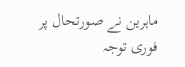ماہرین نے صورتحال پر فوری توجہ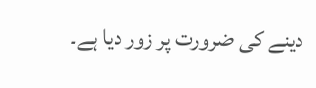دینے کی ضرورت پر زور دیا ہے۔